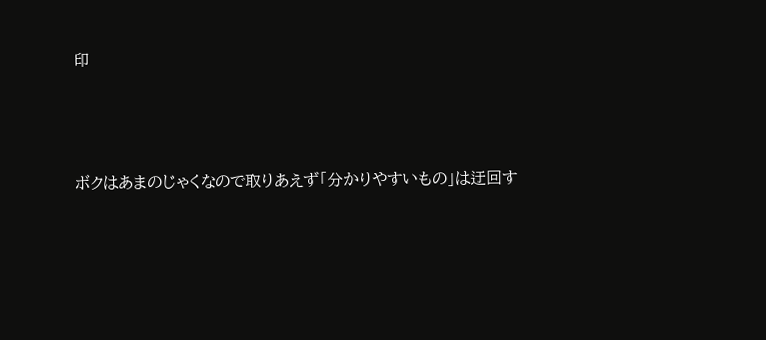印



ボクはあまのじゃくなので取りあえず「分かりやすいもの」は迂回す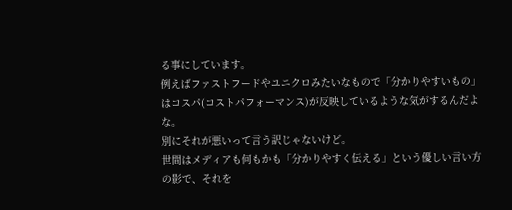る事にしています。
例えばファストフードやユニクロみたいなもので「分かりやすいもの」はコスパ(コストパフォーマンス)が反映しているような気がするんだよな。
別にそれが悪いって言う訳じゃないけど。
世間はメディアも何もかも「分かりやすく伝える」という優しい言い方の影で、それを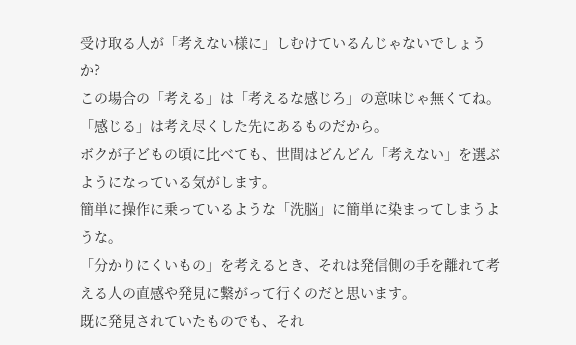受け取る人が「考えない様に」しむけているんじゃないでしょうか?
この場合の「考える」は「考えるな感じろ」の意味じゃ無くてね。
「感じる」は考え尽くした先にあるものだから。
ボクが子どもの頃に比べても、世間はどんどん「考えない」を選ぶようになっている気がします。
簡単に操作に乗っているような「洗脳」に簡単に染まってしまうような。
「分かりにくいもの」を考えるとき、それは発信側の手を離れて考える人の直感や発見に繋がって行くのだと思います。
既に発見されていたものでも、それ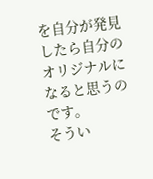を自分が発見したら自分のオリジナルになると思うのです。
そうい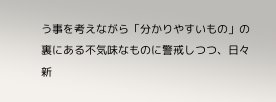う事を考えながら「分かりやすいもの」の裏にある不気味なものに警戒しつつ、日々新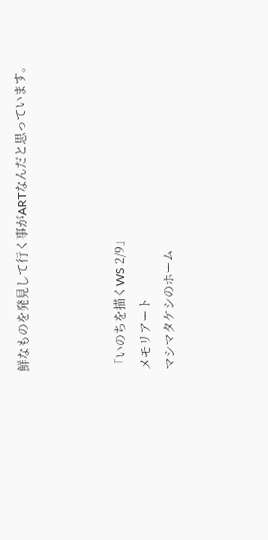鮮なものを発見して行く事がARTなんだと思っています。



「いのちを描くWS 2/9」
メモリアート
マシマタケシのホーム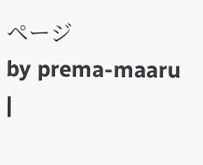ページ
by prema-maaru
|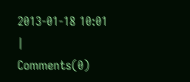2013-01-18 10:01
|
Comments(0)